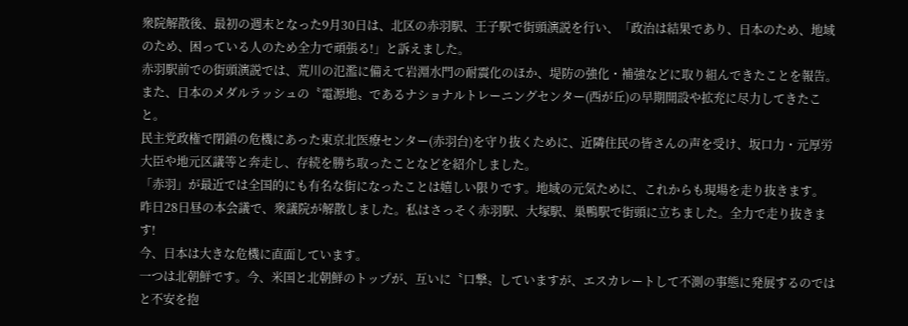衆院解散後、最初の週末となった9月30日は、北区の赤羽駅、王子駅で街頭演説を行い、「政治は結果であり、日本のため、地域のため、困っている人のため全力で頑張る!」と訴えました。
赤羽駅前での街頭演説では、荒川の氾濫に備えて岩淵水門の耐震化のほか、堤防の強化・補強などに取り組んできたことを報告。
また、日本のメダルラッシュの〝電源地〟であるナショナルトレーニングセンター(西が丘)の早期開設や拡充に尽力してきたこと。
民主党政権で閉鎖の危機にあった東京北医療センター(赤羽台)を守り抜くために、近隣住民の皆さんの声を受け、坂口力・元厚労大臣や地元区議等と奔走し、存続を勝ち取ったことなどを紹介しました。
「赤羽」が最近では全国的にも有名な街になったことは嬉しい限りです。地域の元気ために、これからも現場を走り抜きます。
昨日28日昼の本会議で、衆議院が解散しました。私はさっそく赤羽駅、大塚駅、巣鴨駅で街頭に立ちました。全力で走り抜きます!
今、日本は大きな危機に直面しています。
一つは北朝鮮です。今、米国と北朝鮮のトップが、互いに〝口撃〟していますが、エスカレートして不測の事態に発展するのではと不安を抱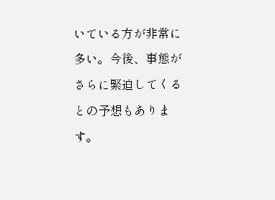いている方が非常に多い。今後、事態がさらに緊迫してくるとの予想もあります。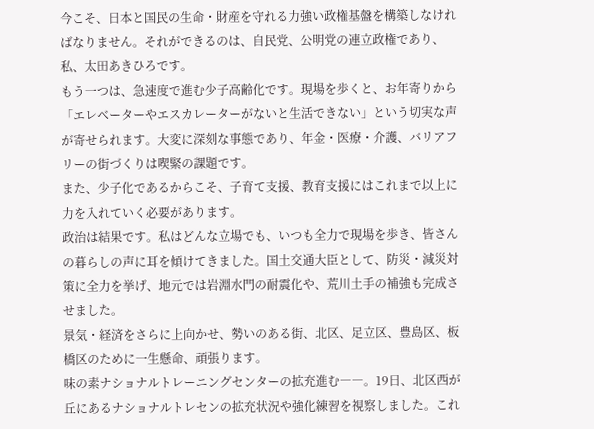今こそ、日本と国民の生命・財産を守れる力強い政権基盤を構築しなければなりません。それができるのは、自民党、公明党の連立政権であり、私、太田あきひろです。
もう一つは、急速度で進む少子高齢化です。現場を歩くと、お年寄りから「エレベーターやエスカレーターがないと生活できない」という切実な声が寄せられます。大変に深刻な事態であり、年金・医療・介護、バリアフリーの街づくりは喫緊の課題です。
また、少子化であるからこそ、子育て支援、教育支援にはこれまで以上に力を入れていく必要があります。
政治は結果です。私はどんな立場でも、いつも全力で現場を歩き、皆さんの暮らしの声に耳を傾けてきました。国土交通大臣として、防災・減災対策に全力を挙げ、地元では岩淵水門の耐震化や、荒川土手の補強も完成させました。
景気・経済をさらに上向かせ、勢いのある街、北区、足立区、豊島区、板橋区のために一生懸命、頑張ります。
味の素ナショナルトレーニングセンターの拡充進む――。19日、北区西が丘にあるナショナルトレセンの拡充状況や強化練習を視察しました。これ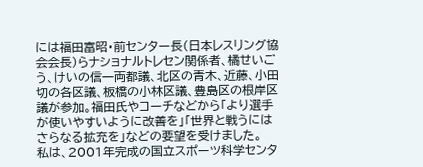には福田富昭・前センター長(日本レスリング協会会長)らナショナルトレセン関係者、橘せいごう、けいの信一両都議、北区の青木、近藤、小田切の各区議、板橋の小林区議、豊島区の根岸区議が参加。福田氏やコーチなどから「より選手が使いやすいように改善を」「世界と戦うにはさらなる拡充を」などの要望を受けました。
私は、2001年完成の国立スポーツ科学センタ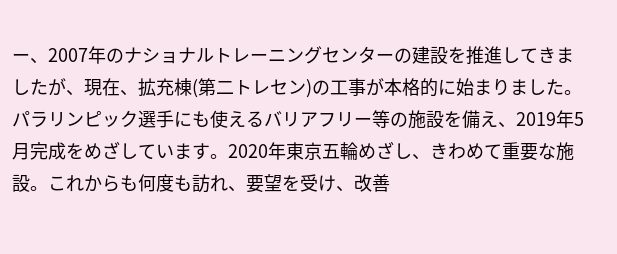ー、2007年のナショナルトレーニングセンターの建設を推進してきましたが、現在、拡充棟(第二トレセン)の工事が本格的に始まりました。パラリンピック選手にも使えるバリアフリー等の施設を備え、2019年5月完成をめざしています。2020年東京五輪めざし、きわめて重要な施設。これからも何度も訪れ、要望を受け、改善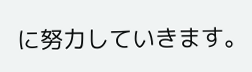に努力していきます。